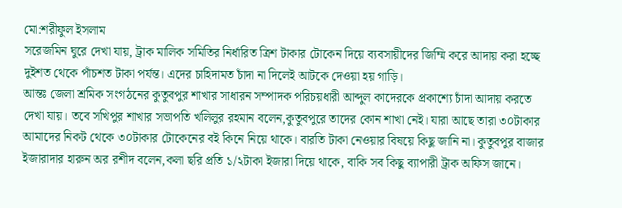মো:শরীফুল ইসলাম
সরেজমিন ঘুরে দেখা যায়, ট্রাক মালিক সমিতির নির্ধারিত ত্রিশ টাকার টোকেন দিয়ে ব্যবসায়ীদের জিম্মি করে আদায় করা হচ্ছে দুইশত থেকে পাঁচশত টাকা পর্যন্ত। এদের চাহিদামত চাঁদা না দিলেই আটকে দেওয়া হয় গাড়ি।
আন্তঃ জেলা শ্রমিক সংগঠনের কুতুবপুর শাখার সাধারন সম্পাদক পরিচয়ধারী আব্দুল কাদেরকে প্রকাশ্যে চাঁদা আদায় করতে দেখা যায়। তবে সখিপুর শাখার সভাপতি খলিলুর রহমান বলেন,কুতুবপুরে তাদের কোন শাখা নেই। যারা আছে তারা ৩০টাকার আমাদের নিকট থেকে ৩০টাকার টোকেনের বই কিনে নিয়ে থাকে। বারতি টাকা নেওয়ার বিষয়ে কিছু জানি না। কুতুবপুর বাজার ইজারাদার হারুন অর রশীদ বলেন,কলা ছরি প্রতি ১/২টাকা ইজারা দিয়ে থাকে, বাকি সব কিছু ব্যাপারী ট্রাক অফিস জানে।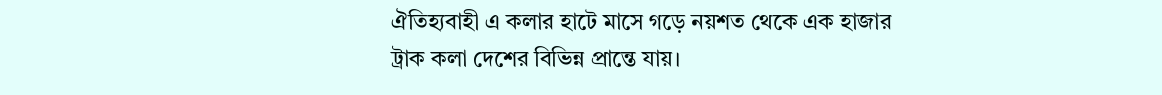ঐতিহ্যবাহী এ কলার হাটে মাসে গড়ে নয়শত থেকে এক হাজার ট্রাক কলা দেশের বিভিন্ন প্রান্তে যায়।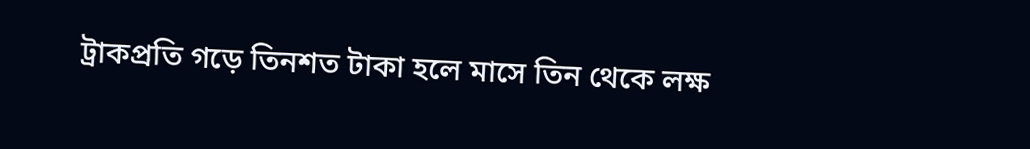ট্রাকপ্রতি গড়ে তিনশত টাকা হলে মাসে তিন থেকে লক্ষ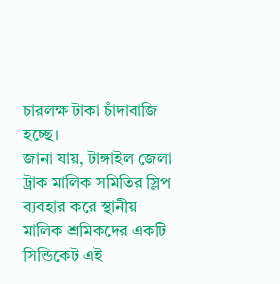চারলক্ষ টাকা চাঁদাবাজি হচ্ছে।
জানা যায়, টাঙ্গাইল জেলা ট্রাক মালিক সমিতির স্লিপ ব্যবহার করে স্থানীয় মালিক শ্রমিকদের একটি সিন্ডিকেট এই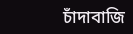চাঁদাবাজি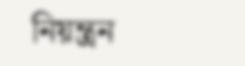নিয়ন্ত্রন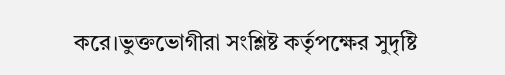করে।ভুক্তভোগীরা সংশ্লিষ্ট কর্তৃপক্ষের সুদৃষ্টি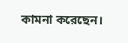কামনা করেছেন।